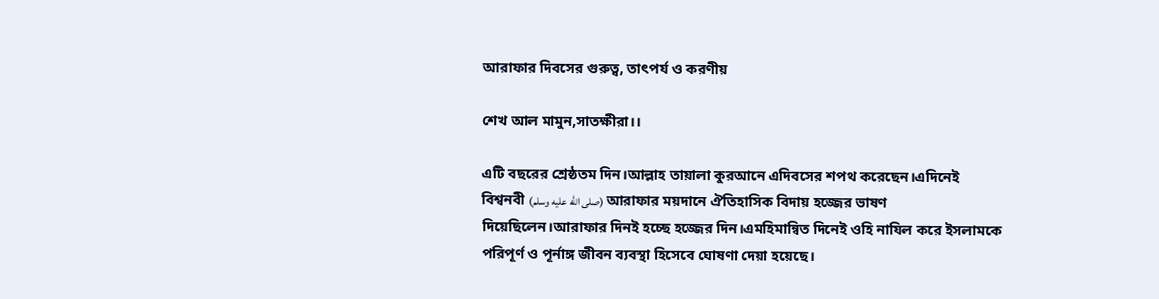আরাফার দিবসের গুরুত্ব, তাৎপর্য ও করণীয়

শেখ আল মামুন,সাতক্ষীরা।।

এটি বছরের শ্রেষ্ঠতম দিন।আল্লাহ তায়ালা কুরআনে এদিবসের শপথ করেছেন।এদিনেই বিশ্বনবী (صلى الله عليه وسلم) আরাফার ময়দানে ঐতিহাসিক বিদায় হজ্জের ভাষণ দিয়েছিলেন।আরাফার দিনই হচ্ছে হজ্জের দিন।এমহিমান্বিত দিনেই ওহি নাযিল করে ইসলামকে পরিপূর্ণ ও পূর্নাঙ্গ জীবন ব্যবস্থা হিসেবে ঘোষণা দেয়া হয়েছে।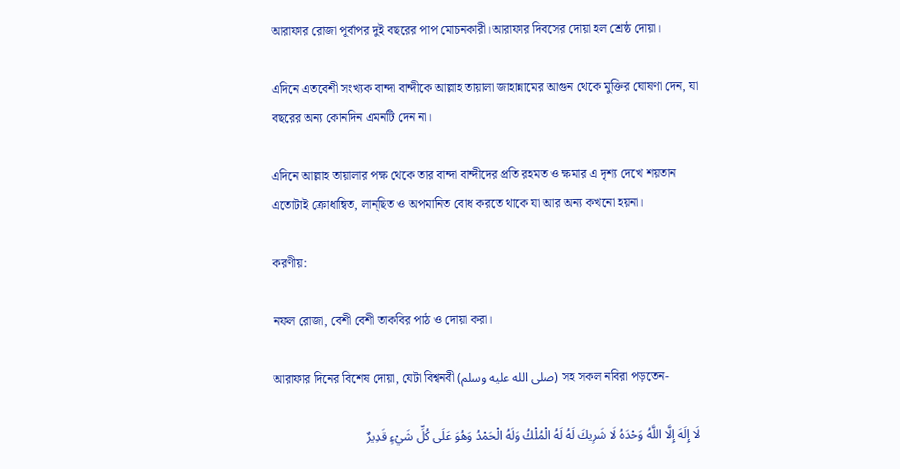আরাফার রোজা পূর্বাপর দুই বছরের পাপ মোচনকারী।আরাফার দিবসের দোয়া হল শ্রেষ্ঠ দোয়া।

এদিনে এতবেশী সংখ্যক বান্দা বান্দীকে আল্লাহ তায়ালা জাহান্নামের আগুন থেকে মুক্তির ঘোষণা দেন, যা বছরের অন্য কোনদিন এমনটি দেন না।

এদিনে আল্লাহ তায়ালার পক্ষ থেকে তার বান্দা বান্দীদের প্রতি রহমত ও ক্ষমার এ দৃশ্য দেখে শয়তান এতোটাই ক্রোধান্বিত, লান্ছিত ও অপমানিত বোধ করতে থাকে যা আর অন্য কখনো হয়না।

করণীয়:

নফল রোজা, বেশী বেশী তাকবির পাঠ ও দোয়া করা।

আরাফার দিনের বিশেষ দোয়া, যেটা বিশ্বনবী (صلى الله عليه وسلم) সহ সকল নবিরা পড়তেন-

لَا إِلَهَ إِلَّا اللَّهُ وَحْدَهُ لَا شَرِيكَ لَهُ لَهُ الْمُلْكُ وَلَهُ الْحَمْدُ وَهُوَ عَلَى كُلِّ شَيْءٍ قَدِيرٌ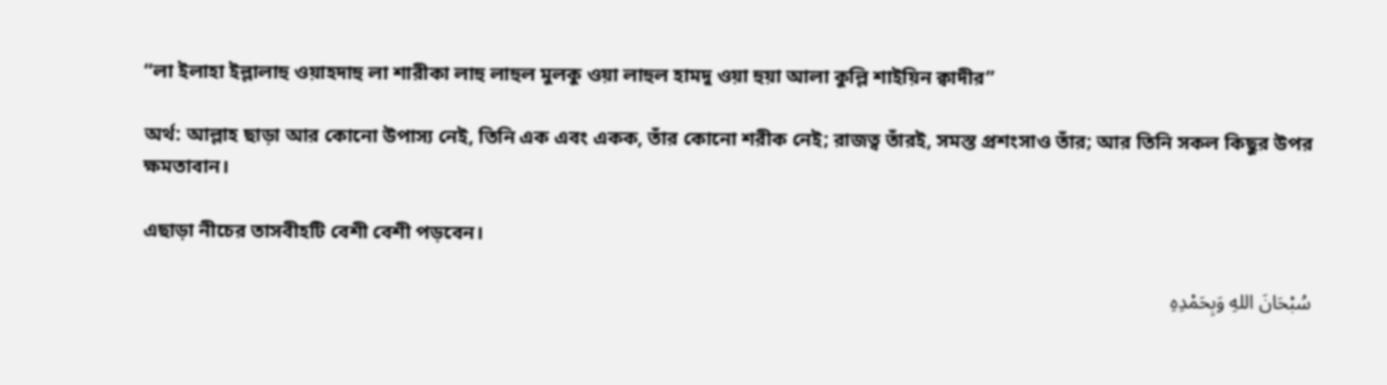“লা ইলাহা ইল্লালাহু ওয়াহদাহু লা শারীকা লাহু লাহুল মুলকু ওয়া লাহুল হামদু ওয়া হুয়া আলা কুল্লি শাইয়িন ক্বাদীর”

অর্থ: আল্লাহ ছাড়া আর কোনো উপাস্য নেই, তিনি এক এবং একক, তাঁর কোনো শরীক নেই; রাজত্ব তাঁরই, সমস্ত প্রশংসাও তাঁর; আর তিনি সকল কিছুর উপর ক্ষমতাবান।

এছাড়া নীচের তাসবীহটি বেশী বেশী পড়বেন।

سُبْحَانَ اللهِ وَبِحَمْدِهِ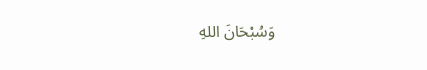وَسُبْحَانَ اللهِ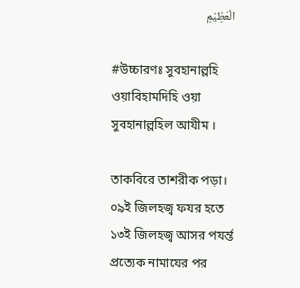الْعَظِيْمِ

#উচ্চারণঃ সুবহানাল্লহি ওয়াবিহামদিহি ওয়া সুবহানাল্লহিল আযীম ।

তাকবিরে তাশরীক পড়া। ০৯ই জিলহজ্ব ফযর হতে ১৩ই জিলহজ্ব আসর পযর্ন্ত  প্রত্যেক নামাযের পর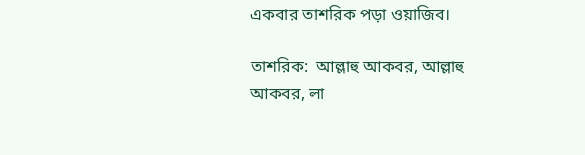একবার তাশরিক পড়া ওয়াজিব।

তাশরিক:  আল্লাহু আকবর, আল্লাহু আকবর, লা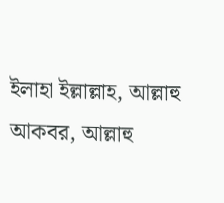ইলাহা ইল্লাল্লাহ, আল্লাহু আকবর, আল্লাহু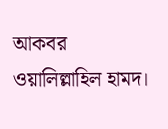আকবর ওয়ালিল্লাহিল হামদ।